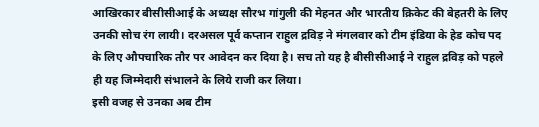आखिरकार बीसीसीआई के अध्यक्ष सौरभ गांगुली की मेहनत और भारतीय क्रिकेट की बेहतरी के लिए उनकी सोच रंग लायी। दरअसल पूर्व कप्तान राहुल द्रविड़ ने मंगलवार को टीम इंडिया के हेड कोच पद के लिए औपचारिक तौर पर आवेदन कर दिया है। सच तो यह है बीसीसीआई ने राहुल द्रविड़ को पहले ही यह जिम्मेदारी संभालने के लिये राजी कर लिया।
इसी वजह से उनका अब टीम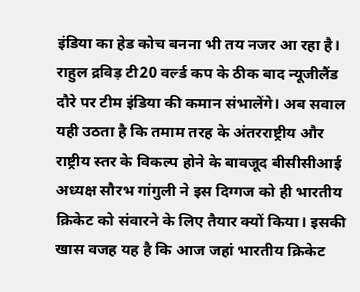इंडिया का हेड कोच बनना भी तय नजर आ रहा है। राहुल द्रविड़ टी20 वर्ल्ड कप के ठीक बाद न्यूजीलैंड दौरे पर टीम इंडिया की कमान संभालेंगे। अब सवाल यही उठता है कि तमाम तरह के अंतरराष्ट्रीय और राष्ट्रीय स्तर के विकल्प होने के बावजूद बीसीसीआई अध्यक्ष सौरभ गांगुली ने इस दिग्गज को ही भारतीय क्रिकेट को संवारने के लिए तैयार क्यों किया। इसकी खास वजह यह है कि आज जहां भारतीय क्रिकेट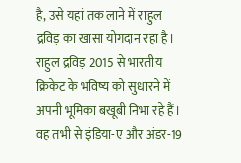है, उसे यहां तक लाने में राहुल द्रविड़ का खासा योगदान रहा है।
राहुल द्रविड़ 2015 से भारतीय क्रिकेट के भविष्य को सुधारने में अपनी भूमिका बखूबी निभा रहे हैं। वह तभी से इंडिया-ए और अंडर-19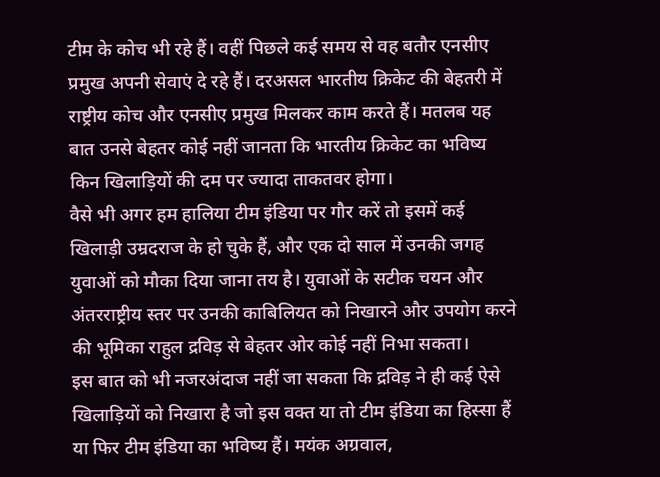टीम के कोच भी रहे हैं। वहीं पिछले कई समय से वह बतौर एनसीए प्रमुख अपनी सेवाएं दे रहे हैं। दरअसल भारतीय क्रिकेट की बेहतरी में राष्ट्रीय कोच और एनसीए प्रमुख मिलकर काम करते हैं। मतलब यह बात उनसे बेहतर कोई नहीं जानता कि भारतीय क्रिकेट का भविष्य किन खिलाड़ियों की दम पर ज्यादा ताकतवर होगा।
वैसे भी अगर हम हालिया टीम इंडिया पर गौर करें तो इसमें कई खिलाड़ी उम्रदराज के हो चुके हैं, और एक दो साल में उनकी जगह युवाओं को मौका दिया जाना तय है। युवाओं के सटीक चयन और अंतरराष्ट्रीय स्तर पर उनकी काबिलियत को निखारने और उपयोग करने की भूमिका राहुल द्रविड़ से बेहतर ओर कोई नहीं निभा सकता।
इस बात को भी नजरअंदाज नहीं जा सकता कि द्रविड़ ने ही कई ऐसे खिलाड़ियों को निखारा है जो इस वक्त या तो टीम इंडिया का हिस्सा हैं या फिर टीम इंडिया का भविष्य हैं। मयंक अग्रवाल,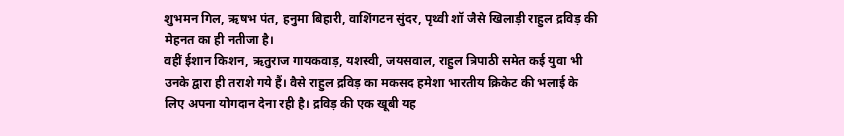शुभमन गिल, ऋषभ पंत, हनुमा बिहारी, वाशिंगटन सुंदर, पृथ्वी शॉ जैसे खिलाड़ी राहुल द्रविड़ की मेहनत का ही नतीजा है।
वहीं ईशान किशन, ऋतुराज गायकवाड़, यशस्वी, जयसवाल, राहुल त्रिपाठी समेत कई युवा भी उनके द्वारा ही तराशे गये हैं। वैसे राहुल द्रविड़ का मकसद हमेशा भारतीय क्रिकेट की भलाई के लिए अपना योगदान देना रही है। द्रविड़ की एक खूबी यह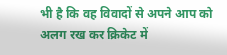भी है कि वह विवादों से अपने आप को अलग रख कर क्रिकेट में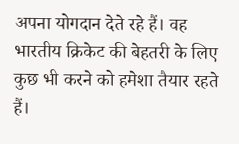अपना योगदान देते रहे हैं। वह भारतीय क्रिकेट की बेहतरी के लिए कुछ भी करने को हमेशा तैयार रहते हैं।